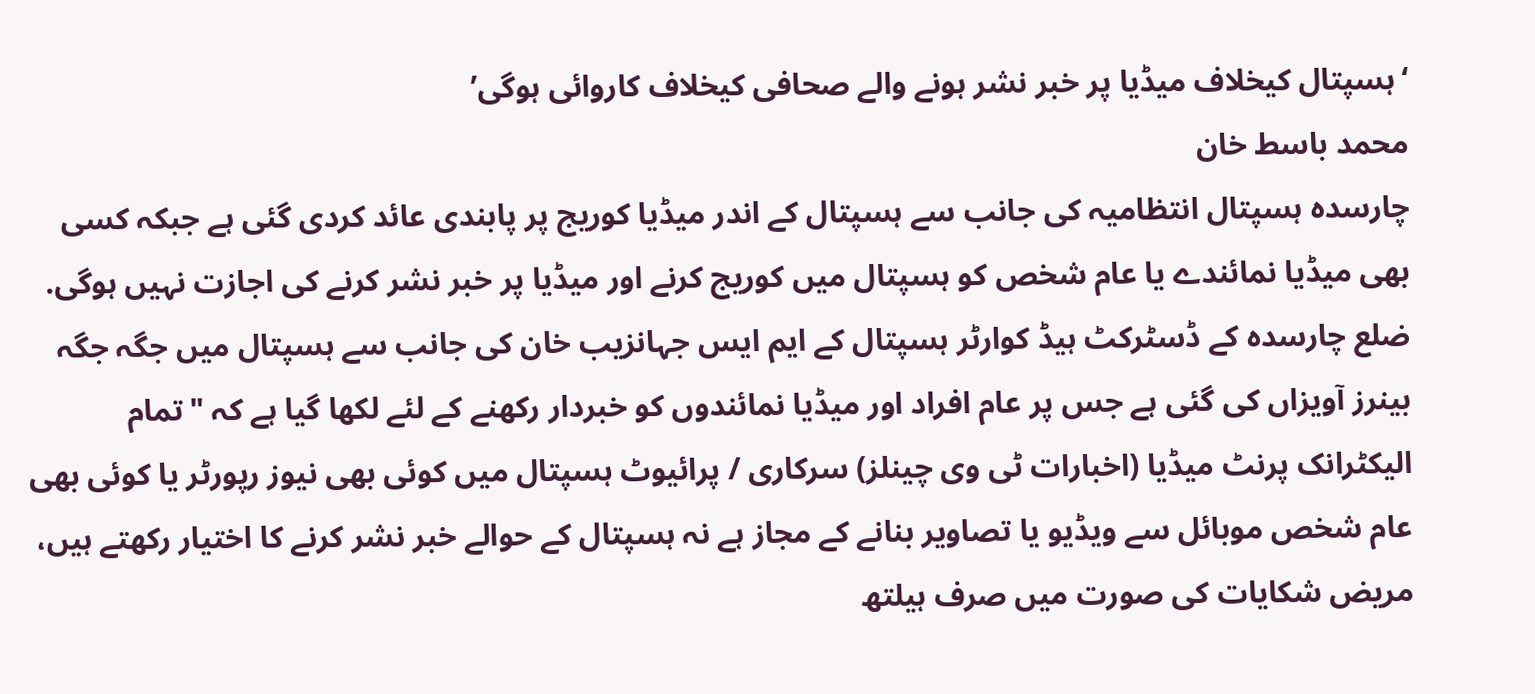‘ہسپتال کیخلاف میڈیا پر خبر نشر ہونے والے صحافی کیخلاف کاروائی ہوگی’
محمد باسط خان
چارسدہ ہسپتال انتظامیہ کی جانب سے ہسپتال کے اندر میڈیا کوریج پر پابندی عائد کردی گئی ہے جبکہ کسی بھی میڈیا نمائندے یا عام شخص کو ہسپتال میں کوریج کرنے اور میڈیا پر خبر نشر کرنے کی اجازت نہیں ہوگی.
ضلع چارسدہ کے ڈسٹرکٹ ہیڈ کوارٹر ہسپتال کے ایم ایس جہانزیب خان کی جانب سے ہسپتال میں جگہ جگہ بینرز آویزاں کی گئی ہے جس پر عام افراد اور میڈیا نمائندوں کو خبردار رکھنے کے لئے لکھا گیا ہے کہ "تمام الیکٹرانک پرنٹ میڈیا (اخبارات ٹی وی چینلز) سرکاری / پرائیوٹ ہسپتال میں کوئی بھی نیوز رپورٹر یا کوئی بھی عام شخص موبائل سے ویڈیو یا تصاویر بنانے کے مجاز ہے نہ ہسپتال کے حوالے خبر نشر کرنے کا اختیار رکھتے ہیں، مریض شکایات کی صورت میں صرف ہیلتھ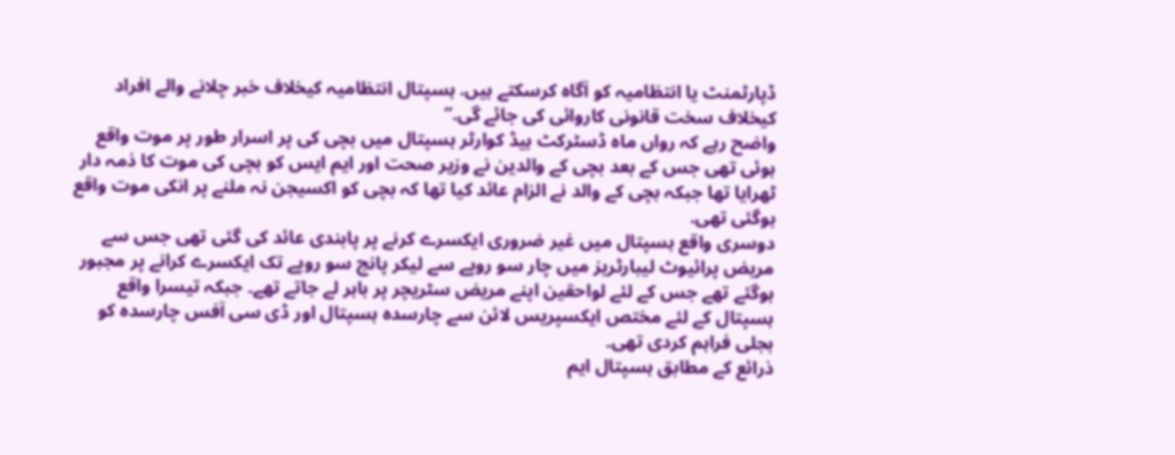ڈپارٹمنٹ یا انتظامیہ کو آگاہ کرسکتے ہیں. ہسپتال انتظامیہ کیخلاف خبر چلانے والے افراد کیخلاف سخت قانونی کاروائی کی جائے گی.”
واضح رہے کہ رواں ماہ ڈسٹرکٹ ہیڈ کوارٹر ہسپتال میں بچی کی پر اسرار طور پر موت واقع ہوئی تھی جس کے بعد بچی کے والدین نے وزیر صحت اور ایم ایس کو بچی کی موت کا ذمہ دار ٹھرایا تھا جبکہ بچی کے والد نے الزام عائد کیا تھا کہ بچی کو اکسیجن نہ ملنے پر انکی موت واقع ہوگئی تھی.
دوسری واقع ہسپتال میں غیر ضروری ایکسرے کرنے پر پابندی عائد کی گئی تھی جس سے مریض پرائیوٹ لیبارٹریز میں چار سو روپے سے لیکر پانچ سو روپے تک ایکسرے کرانے پر مجبور ہوگئے تھے جس کے لئے لواحقین اپنے مریض سٹریچر پر باہر لے جاتے تھے۔ جبکہ تیسرا واقع ہسپتال کے لئے مختص ایکسپریس لائن سے چارسدہ ہسپتال اور ڈی سی آفس چارسدہ کو بجلی فراہم کردی تھی۔
ذرائع کے مطابق ہسپتال ایم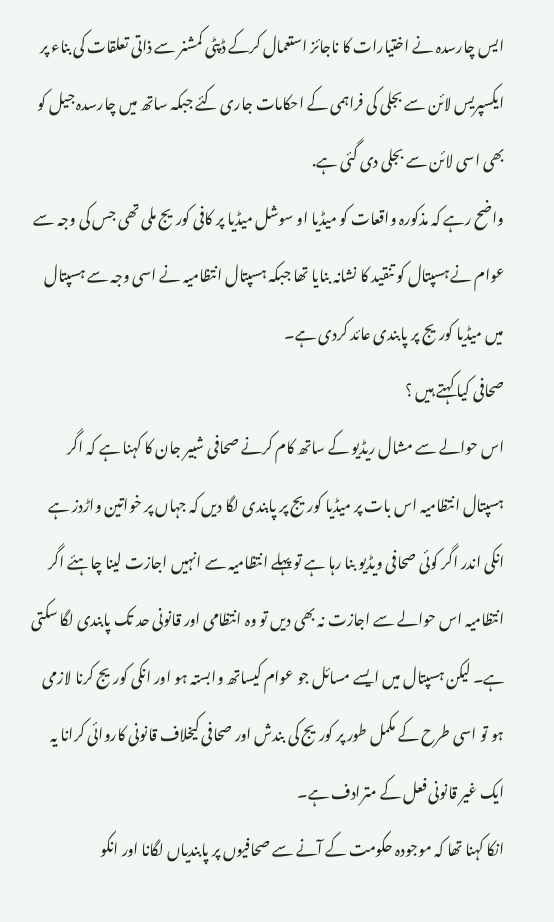ایس چارسدہ نے اختیارات کا ناجائز استعمال کرکے ڈپٹی کمشنر سے ذاتی تعلقات کی بناء پر ایکسپریس لائن سے بجلی کی فراہمی کے احکامات جاری کئے جبکہ ساتھ میں چارسدہ جیل کو بھی اسی لائن سے بجلی دی گئی ہے.
واضح رہے کہ مذکورہ واقعات کو میڈیا او سوشل میڈیا پر کافی کوریج ملی تھی جس کی وجہ سے عوام نے ہسپتال کو تنقید کا نشانہ بنایا تھا جبکہ ہسپتال انتظامیہ نے اسی وجہ سے ہسپتال میں میڈیا کوریج پر پابندی عائد کردی ہے۔
صحافی کیا کہتے ہیں ؟
اس حوالے سے مشال ریڈیو کے ساتھ کام کرنے صحافی شبیر جان کا کہنا ہے کہ اگر ہسپتال انتظامیہ اس بات پر میڈیا کوریج پر پابندی لگا دیں کہ جہاں پر خواتین واڑدز ہے انکی اندر اگر کوئی صحافی ویڈیو بنا رہا ہے تو پہلے انتظامیہ سے انہیں اجازت لینا چاہئے اگر انتظامیہ اس حوالے سے اجازت نہ بھی دیں تو وہ انتظامی اور قانونی حد تک پابندی لگا سکتی ہے۔ لیکن ہسپتال میں ایسے مسائل جو عوام کیساتھ وابستہ ہو اور انکی کوریج کرنا لازمی ہو تو اسی طرح کے مکمل طور پر کوریج کی بندش اور صحافی کیخلاف قانونی کاروائی کرانا یہ ایک غیر قانونی فعل کے مترادف ہے۔
انکا کہنا تھا کہ موجودہ حکومت کے آنے سے صحافیوں پر پابندیاں لگانا اور انکو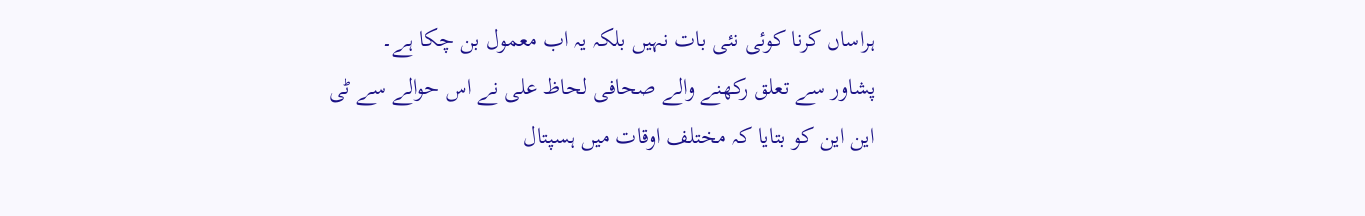ہراساں کرنا کوئی نئی بات نہیں بلکہ یہ اب معمول بن چکا ہے۔
پشاور سے تعلق رکھنے والے صحافی لحاظ علی نے اس حوالے سے ٹی این این کو بتایا کہ مختلف اوقات میں ہسپتال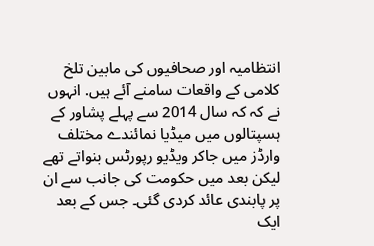انتظامیہ اور صحافیوں کی مابین تلخ کلامی کے واقعات سامنے آئے ہیں. انہوں نے کہ کہ سال 2014 سے پہلے پشاور کے ہسپتالوں میں میڈیا نمائندے مختلف وارڈز میں جاکر ویڈیو رپورٹس بنواتے تھے لیکن بعد میں حکومت کی جانب سے ان پر پابندی عائد کردی گئی۔ جس کے بعد ایک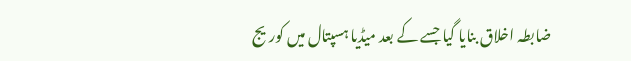ضابطہ اخلاق بنایا گیا جسے کے بعد میڈیا ہسپتال میں کوریج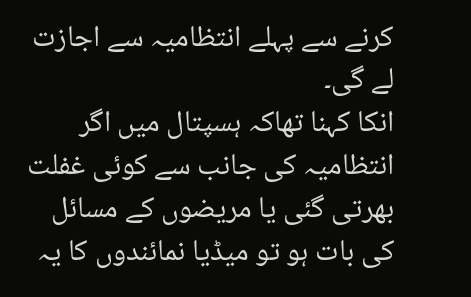کرنے سے پہلے انتظامیہ سے اجازت لے گی۔
انکا کہنا تھاکہ ہسپتال میں اگر انتظامیہ کی جانب سے کوئی غفلت بھرتی گئی یا مریضوں کے مسائل کی بات ہو تو میڈیا نمائندوں کا یہ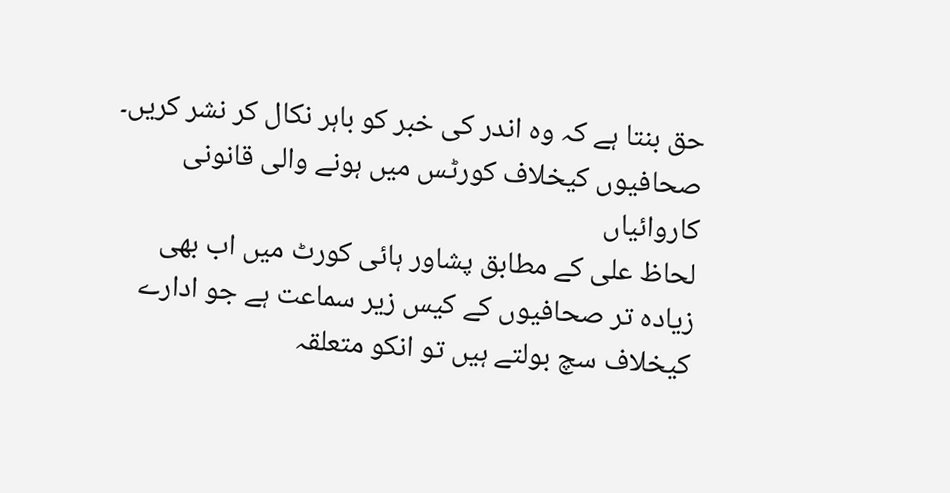حق بنتا ہے کہ وہ اندر کی خبر کو باہر نکال کر نشر کریں۔
صحافیوں کیخلاف کورٹس میں ہونے والی قانونی کاروائیاں
لحاظ علی کے مطابق پشاور ہائی کورٹ میں اب بھی زیادہ تر صحافیوں کے کیس زیر سماعت ہے جو ادارے کیخلاف سچ بولتے ہیں تو انکو متعلقہ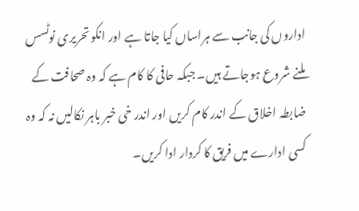اداروں کی جانب سے ہراساں کیا جاتا ہے اور انکو تحریری نوٹسس ملنے شروع ہوجاتے ہیں۔ جبکہ حافی کا کام ہے کہ وہ صحافت کے ضابطہ اخلاق کے اندر کام کریں اور اندر خی خبر باہر نکالیں نہ کہ وہ کسی ادارے میں فریق کا کردار ادا کریں۔